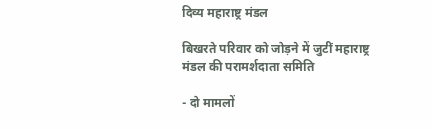दिव्य महाराष्ट्र मंडल

बिखरते परिवार को जोड़ने में जुटीं महाराष्ट्र मंडल की परामर्शदाता समिति

- दो मामलों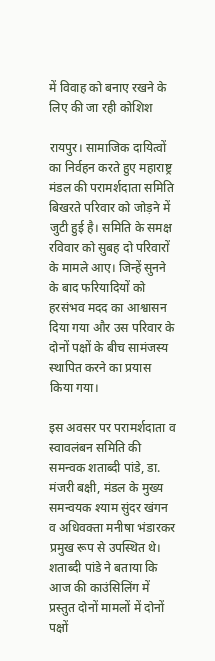में विवाह को बनाए रखने के लिए की जा रही कोशिश

रायपुर। सामाजिक दायित्वों का निर्वहन करते हुए महाराष्ट्र मंडल की परामर्शदाता समिति बिखरते परिवार को जोड़ने में जुटी हुई है। समिति के समक्ष रविवार को सुबह दो परिवारों के मामले आए। जिन्हें सुनने के बाद फरियादियों को हरसंभव मदद का आश्वासन दिया गया और उस परिवार के दोनों पक्षों के बीच सामंजस्य स्थापित करने का प्रयास किया गया।

इस अवसर पर परामर्शदाता व स्वावलंबन समिति की समन्वक शताब्दी पांडे, डा. मंजरी बक्षी, मंडल के मुख्य समन्वयक श्याम सुंदर खंगन व अधिवक्ता मनीषा भंडारकर प्रमुख रूप से उपस्थित थे। शताब्दी पांडे ने बताया कि आज की काउंसिलिंग में प्रस्तुत दोनों मामलों में दोनों पक्षों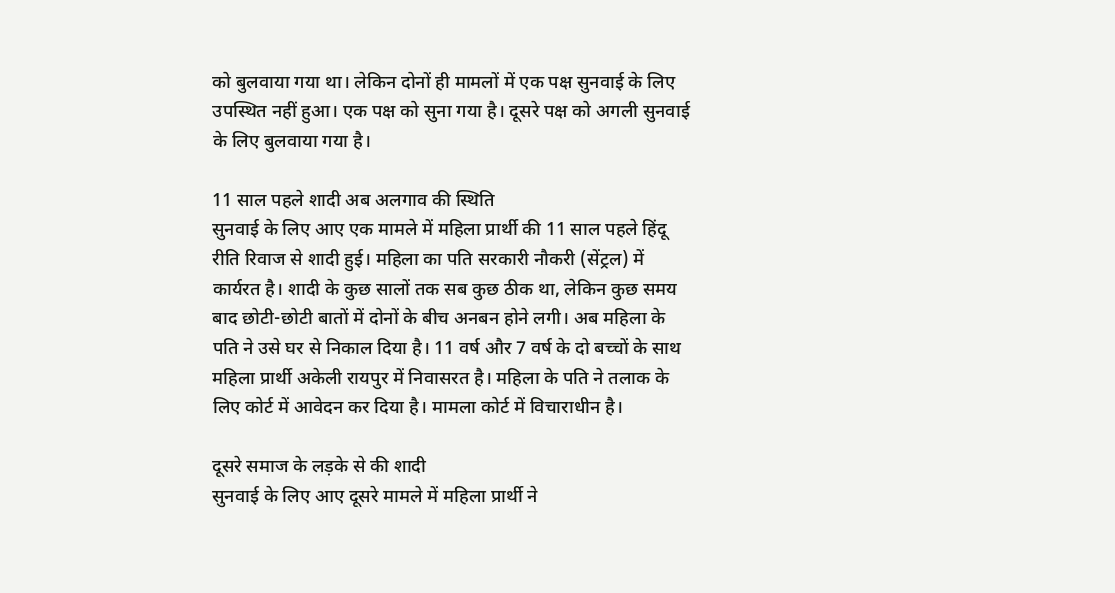को बुलवाया गया था। लेकिन दोनों ही मामलों में एक पक्ष सुनवाई के लिए उपस्थित नहीं हुआ। एक पक्ष को सुना गया है। दूसरे पक्ष को अगली सुनवाई के लिए बुलवाया गया है।

11 साल पहले शादी अब अलगाव की स्थिति
सुनवाई के लिए आए एक मामले में महिला प्रार्थी की 11 साल पहले हिंदू रीति रिवाज से शादी हुई। महिला का पति सरकारी नौकरी (सेंट्रल) में कार्यरत है। शादी के कुछ सालों तक सब कुछ ठीक था, लेकिन कुछ समय बाद छोटी-छोटी बातों में दोनों के बीच अनबन होने लगी। अब महिला के पति ने उसे घर से निकाल दिया है। 11 वर्ष और 7 वर्ष के दो बच्चों के साथ महिला प्रार्थी अकेली रायपुर में निवासरत है। महिला के पति ने तलाक के लिए कोर्ट में आवेदन कर दिया है। मामला कोर्ट में विचाराधीन है।

दूसरे समाज के लड़के से की शादी
सुनवाई के लिए आए दूसरे मामले में महिला प्रार्थी ने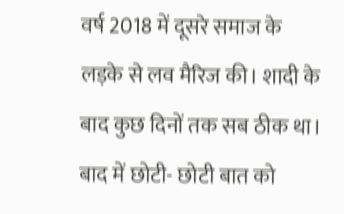वर्ष 2018 में दूसरे समाज के लड़के से लव मैरिज की। शादी के बाद कुछ दिनों तक सब ठीक था। बाद में छोटी- छोटी बात को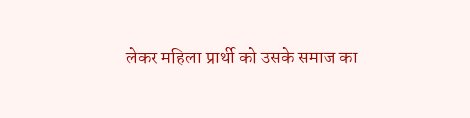लेकर महिला प्रार्थी को उसके समाज का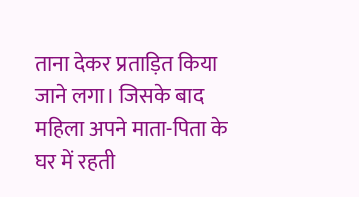ताना देकर प्रताड़ित किया जाने लगा। जिसके बाद महिला अपने माता-पिता के घर में रहती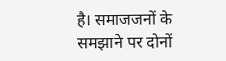है। समाजजनों के समझाने पर दोनों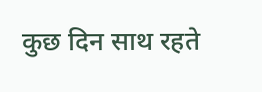कुछ दिन साथ रहते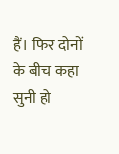हैं। फिर दोनों के बीच कहा सुनी हो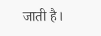जाती है।